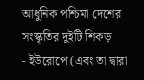আধুনিক পশ্চিমা দেশের সংস্কৃতির দুইটি শিকড়
- ইউরোপে (এবং তা দ্বারা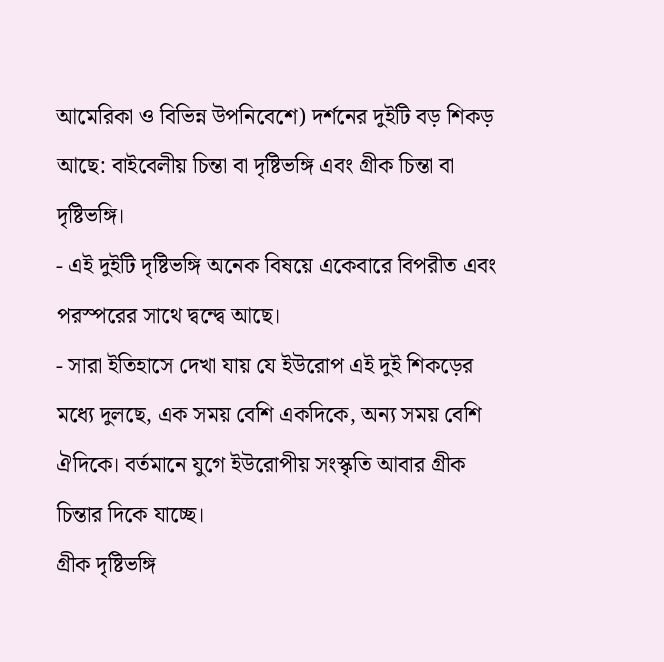আমেরিকা ও বিভিন্ন উপনিবেশে) দর্শনের দুইটি বড় শিকড় আছে: বাইবেলীয় চিন্তা বা দৃষ্টিভঙ্গি এবং গ্রীক চিন্তা বা দৃষ্টিভঙ্গি।
- এই দুইটি দৃষ্টিভঙ্গি অনেক বিষয়ে একেবারে বিপরীত এবং পরস্পরের সাথে দ্বন্দ্বে আছে।
- সারা ইতিহাসে দেখা যায় যে ইউরোপ এই দুই শিকড়ের মধ্যে দুলছে, এক সময় বেশি একদিকে, অন্য সময় বেশি ঐদিকে। বর্তমানে যুগে ইউরোপীয় সংস্কৃতি আবার গ্রীক চিন্তার দিকে যাচ্ছে।
গ্রীক দৃষ্টিভঙ্গি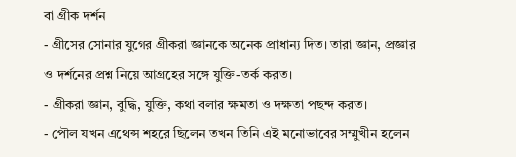বা গ্রীক দর্শন
- গ্রীসের সোনার যুগের গ্রীকরা জ্ঞানকে অনেক প্রাধান্য দিত। তারা জ্ঞান, প্রজ্ঞার ও দর্শনের প্রশ্ন নিয়ে আগ্রহের সঙ্গে যুক্তি-তর্ক করত।
- গ্রীকরা জ্ঞান, বুদ্ধি, যুক্তি, কথা বলার ক্ষমতা ও দক্ষতা পছন্দ করত।
- পৌল যখন এথেন্স শহরে ছিলেন তখন তিনি এই মনোভাবের সম্মুখীন হলেন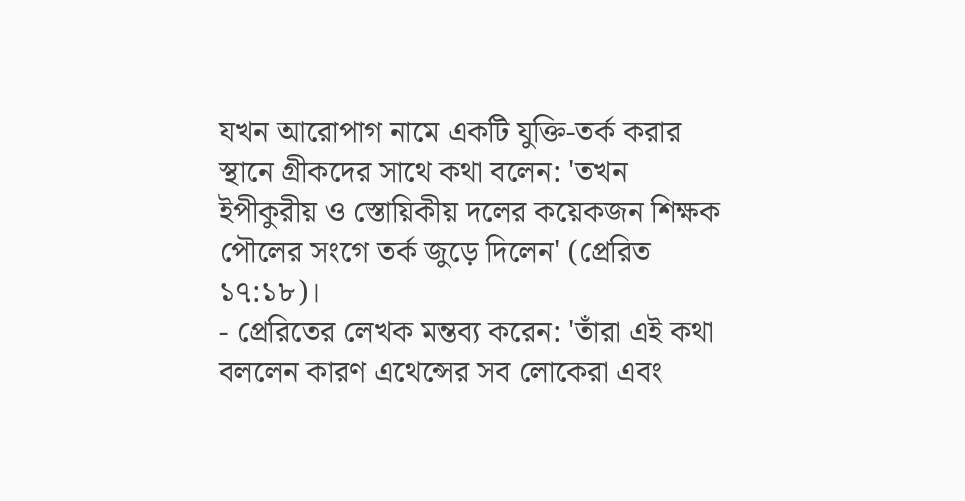যখন আরোপাগ নামে একটি যুক্তি-তর্ক করার স্থানে গ্রীকদের সাথে কথা বলেন: 'তখন ইপীকুরীয় ও স্তোয়িকীয় দলের কয়েকজন শিক্ষক পৌলের সংগে তর্ক জুড়ে দিলেন' (প্রেরিত ১৭:১৮)।
- প্রেরিতের লেখক মন্তব্য করেন: 'তাঁরা এই কথা বললেন কারণ এথেন্সের সব লোকেরা এবং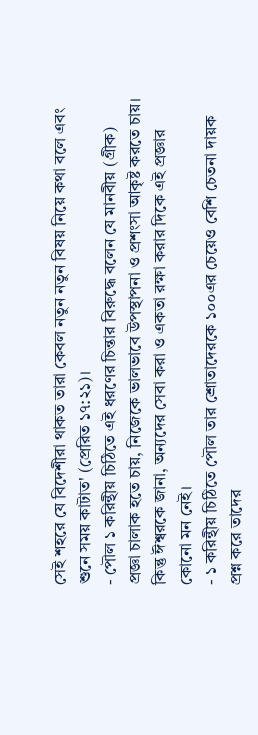সেই শহরে যে বিদেশীরা থাকত তারা কেবল নতুন নতুন বিষয় নিয়ে কথা বলে এবং শুনে সময় কাটাত' (প্রেরিত ১৭:২১)।
- পৌল ১ করিন্থীয় চিঠিতে এই ধরণের চিন্তার বিরুদ্ধে বলেন যে মানবীয় (গ্রীক) প্রজ্ঞা চালাক হতে চায়, নিজেকে ভালভাবে উপস্থাপনা ও প্রশংসা আকৃষ্ট করতে চায়। কিন্তু ঈশ্বরকে জানা, অন্যদের সেবা করা ও একতা রক্ষা করার দিকে এই প্রজ্ঞার কোনো মন নেই।
- ১ করিন্থীয় চিঠিতে পৌল তার শ্রোতাদেরকে ১০০এর চেয়েও বেশি চেতনা দায়ক প্রশ্ন করে তাদের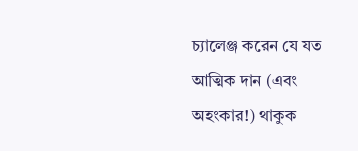চ্যালেঞ্জ করেন যে যত আত্মিক দান (এবং অহংকার!) থাকুক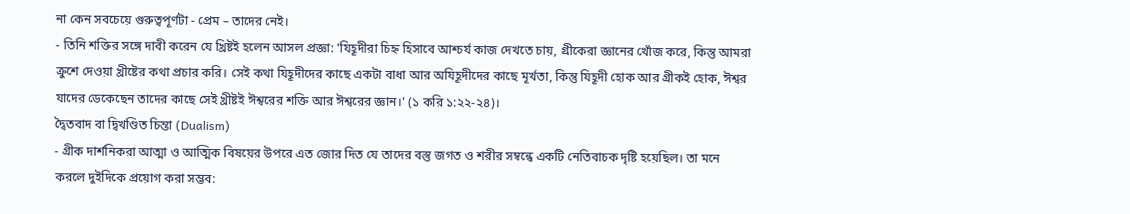না কেন সবচেয়ে গুরুত্বপূর্ণটা - প্রেম – তাদের নেই।
- তিনি শক্তির সঙ্গে দাবী করেন যে খ্রিষ্টই হলেন আসল প্রজ্ঞা: 'যিহূদীরা চিহ্ন হিসাবে আশ্চর্য কাজ দেখতে চায়, গ্রীকেরা জ্ঞানের খোঁজ করে, কিন্তু আমরা ক্রুশে দেওয়া খ্রীষ্টের কথা প্রচার করি। সেই কথা যিহূদীদের কাছে একটা বাধা আর অযিহূদীদের কাছে মূর্খতা, কিন্তু যিহূদী হোক আর গ্রীকই হোক, ঈশ্বর যাদের ডেকেছেন তাদের কাছে সেই খ্রীষ্টই ঈশ্বরের শক্তি আর ঈশ্বরের জ্ঞান।' (১ করি ১:২২-২৪)।
দ্বৈতবাদ বা দ্বিখণ্ডিত চিন্তা (Dualism)
- গ্রীক দার্শনিকরা আত্মা ও আত্মিক বিষয়ের উপরে এত জোর দিত যে তাদের বস্তু জগত ও শরীর সম্বন্ধে একটি নেতিবাচক দৃষ্টি হয়েছিল। তা মনে করলে দুইদিকে প্রয়োগ করা সম্ভব: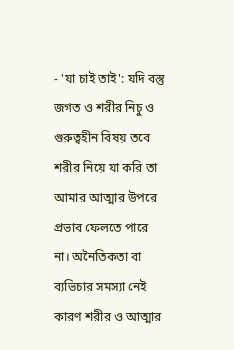- 'যা চাই তাই': যদি বস্তু জগত ও শরীর নিচু ও গুরুত্বহীন বিষয় তবে শরীর নিয়ে যা করি তা আমার আত্মার উপরে প্রভাব ফেলতে পারে না। অনৈতিকতা বা ব্যভিচার সমস্যা নেই কারণ শরীর ও আত্মার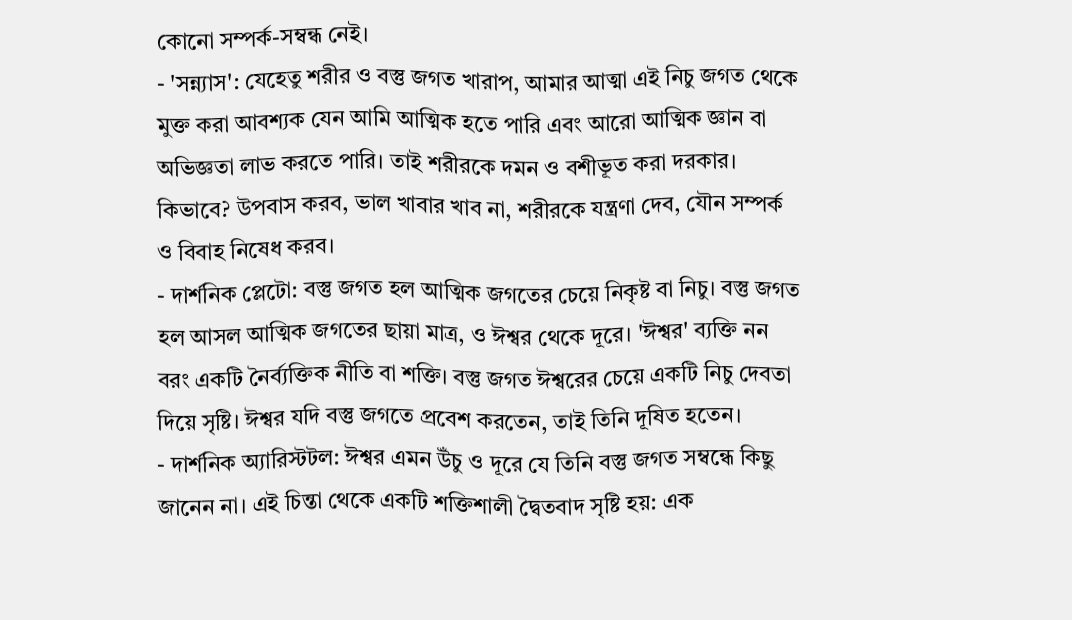কোনো সম্পর্ক-সম্বন্ধ নেই।
- 'সন্ন্যাস': যেহেতু শরীর ও বস্তু জগত খারাপ, আমার আত্মা এই নিচু জগত থেকে মুক্ত করা আবশ্যক যেন আমি আত্মিক হতে পারি এবং আরো আত্মিক জ্ঞান বা অভিজ্ঞতা লাভ করতে পারি। তাই শরীরকে দমন ও বশীভূত করা দরকার। কিভাবে? উপবাস করব, ভাল খাবার খাব না, শরীরকে যন্ত্রণা দেব, যৌন সম্পর্ক ও বিবাহ নিষেধ করব।
- দার্শনিক প্লেটো: বস্তু জগত হল আত্মিক জগতের চেয়ে নিকৃষ্ট বা নিচু। বস্তু জগত হল আসল আত্মিক জগতের ছায়া মাত্র, ও ঈশ্বর থেকে দূরে। 'ঈশ্বর' ব্যক্তি নন বরং একটি নৈর্ব্যক্তিক নীতি বা শক্তি। বস্তু জগত ঈশ্বরের চেয়ে একটি নিচু দেবতা দিয়ে সৃষ্টি। ঈশ্বর যদি বস্তু জগতে প্রবেশ করতেন, তাই তিনি দূষিত হতেন।
- দার্শনিক অ্যারিস্টটল: ঈশ্বর এমন উঁচু ও দূরে যে তিনি বস্তু জগত সম্বন্ধে কিছু জানেন না। এই চিন্তা থেকে একটি শক্তিশালী দ্বৈতবাদ সৃষ্টি হয়: এক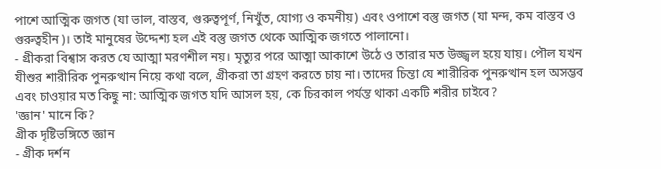পাশে আত্মিক জগত (যা ভাল, বাস্তব, গুরুত্বপূর্ণ, নিখুঁত, যোগ্য ও কমনীয়) এবং ওপাশে বস্তু জগত (যা মন্দ, কম বাস্তব ও গুরুত্বহীন)। তাই মানুষের উদ্দেশ্য হল এই বস্তু জগত থেকে আত্মিক জগতে পালানো।
- গ্রীকরা বিশ্বাস করত যে আত্মা মরণশীল নয়। মৃত্যুর পরে আত্মা আকাশে উঠে ও তারার মত উজ্জ্বল হয়ে যায়। পৌল যখন যীশুর শারীরিক পুনরুত্থান নিয়ে কথা বলে, গ্রীকরা তা গ্রহণ করতে চায় না। তাদের চিন্তা যে শারীরিক পুনরুত্থান হল অসম্ভব এবং চাওয়ার মত কিছু না: আত্মিক জগত যদি আসল হয়, কে চিরকাল পর্যন্ত থাকা একটি শরীর চাইবে?
'জ্ঞান' মানে কি?
গ্রীক দৃষ্টিভঙ্গিতে জ্ঞান
- গ্রীক দর্শন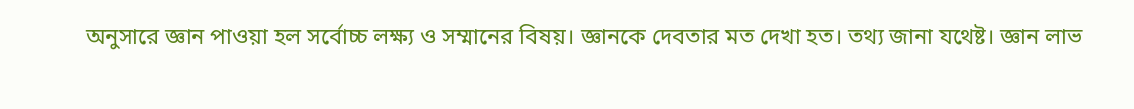অনুসারে জ্ঞান পাওয়া হল সর্বোচ্চ লক্ষ্য ও সম্মানের বিষয়। জ্ঞানকে দেবতার মত দেখা হত। তথ্য জানা যথেষ্ট। জ্ঞান লাভ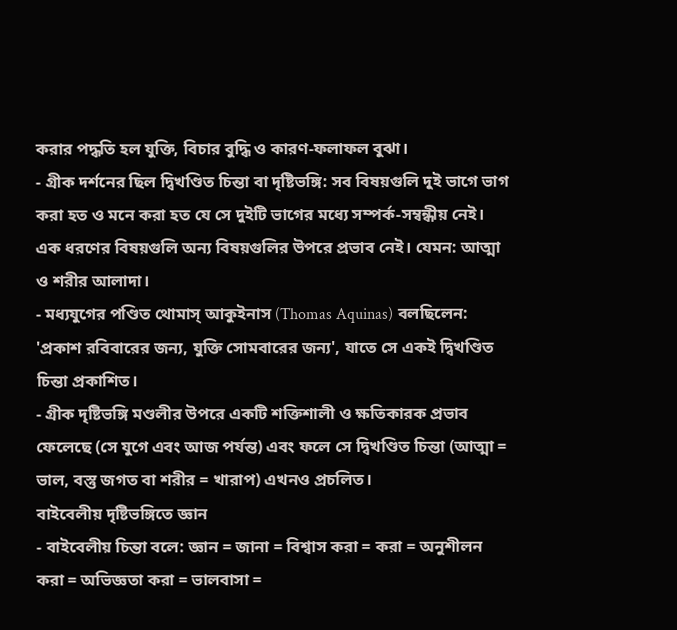করার পদ্ধতি হল যুক্তি, বিচার বুদ্ধি ও কারণ-ফলাফল বুঝা।
- গ্রীক দর্শনের ছিল দ্বিখণ্ডিত চিন্তা বা দৃষ্টিভঙ্গি: সব বিষয়গুলি দুই ভাগে ভাগ করা হত ও মনে করা হত যে সে দুইটি ভাগের মধ্যে সম্পর্ক-সম্বন্ধীয় নেই। এক ধরণের বিষয়গুলি অন্য বিষয়গুলির উপরে প্রভাব নেই। যেমন: আত্মা ও শরীর আলাদা।
- মধ্যযুগের পণ্ডিত থোমাস্ আকুইনাস (Thomas Aquinas) বলছিলেন: 'প্রকাশ রবিবারের জন্য, যুক্তি সোমবারের জন্য', যাতে সে একই দ্বিখণ্ডিত চিন্তা প্রকাশিত।
- গ্রীক দৃষ্টিভঙ্গি মণ্ডলীর উপরে একটি শক্তিশালী ও ক্ষতিকারক প্রভাব ফেলেছে (সে যুগে এবং আজ পর্যন্ত) এবং ফলে সে দ্বিখণ্ডিত চিন্তা (আত্মা = ভাল, বস্তু জগত বা শরীর = খারাপ) এখনও প্রচলিত।
বাইবেলীয় দৃষ্টিভঙ্গিতে জ্ঞান
- বাইবেলীয় চিন্তা বলে: জ্ঞান = জানা = বিশ্বাস করা = করা = অনুশীলন করা = অভিজ্ঞতা করা = ভালবাসা =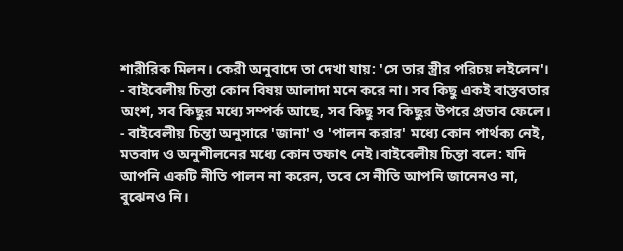শারীরিক মিলন। কেরী অনুবাদে তা দেখা যায়: 'সে তার স্ত্রীর পরিচয় লইলেন'।
- বাইবেলীয় চিন্তা কোন বিষয় আলাদা মনে করে না। সব কিছু একই বাস্তবতার অংশ, সব কিছুর মধ্যে সম্পর্ক আছে, সব কিছু সব কিছুর উপরে প্রভাব ফেলে।
- বাইবেলীয় চিন্তা অনুসারে 'জানা' ও 'পালন করার' মধ্যে কোন পার্থক্য নেই, মতবাদ ও অনুশীলনের মধ্যে কোন তফাৎ নেই।বাইবেলীয় চিন্তা বলে: যদি আপনি একটি নীতি পালন না করেন, তবে সে নীতি আপনি জানেনও না, বুঝেনও নি।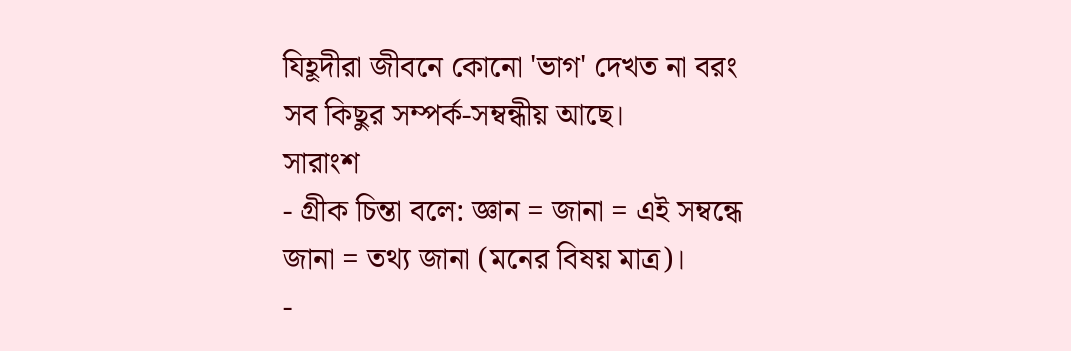যিহূদীরা জীবনে কোনো 'ভাগ' দেখত না বরং সব কিছুর সম্পর্ক-সম্বন্ধীয় আছে।
সারাংশ
- গ্রীক চিন্তা বলে: জ্ঞান = জানা = এই সম্বন্ধে জানা = তথ্য জানা (মনের বিষয় মাত্র)।
-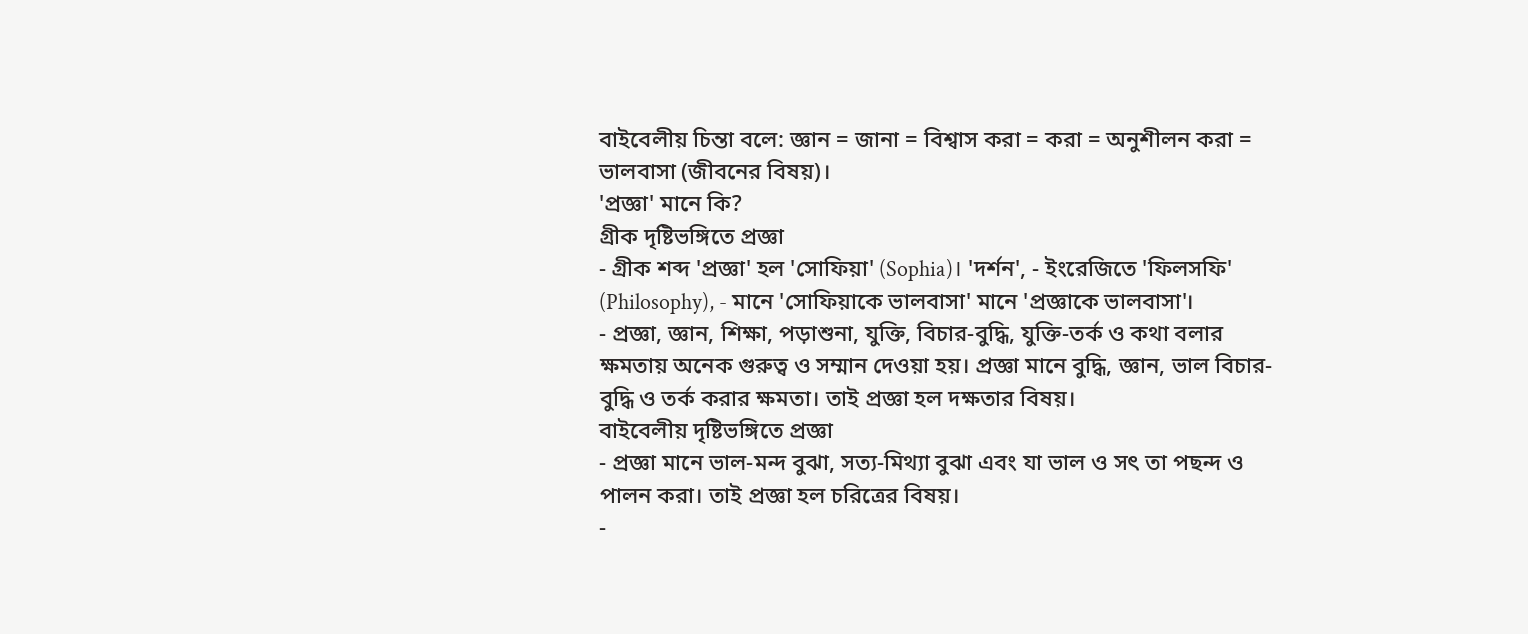বাইবেলীয় চিন্তা বলে: জ্ঞান = জানা = বিশ্বাস করা = করা = অনুশীলন করা = ভালবাসা (জীবনের বিষয়)।
'প্রজ্ঞা' মানে কি?
গ্রীক দৃষ্টিভঙ্গিতে প্রজ্ঞা
- গ্রীক শব্দ 'প্রজ্ঞা' হল 'সোফিয়া' (Sophia)। 'দর্শন', - ইংরেজিতে 'ফিলসফি' (Philosophy), - মানে 'সোফিয়াকে ভালবাসা' মানে 'প্রজ্ঞাকে ভালবাসা'।
- প্রজ্ঞা, জ্ঞান, শিক্ষা, পড়াশুনা, যুক্তি, বিচার-বুদ্ধি, যুক্তি-তর্ক ও কথা বলার ক্ষমতায় অনেক গুরুত্ব ও সম্মান দেওয়া হয়। প্রজ্ঞা মানে বুদ্ধি, জ্ঞান, ভাল বিচার-বুদ্ধি ও তর্ক করার ক্ষমতা। তাই প্রজ্ঞা হল দক্ষতার বিষয়।
বাইবেলীয় দৃষ্টিভঙ্গিতে প্রজ্ঞা
- প্রজ্ঞা মানে ভাল-মন্দ বুঝা, সত্য-মিথ্যা বুঝা এবং যা ভাল ও সৎ তা পছন্দ ও পালন করা। তাই প্রজ্ঞা হল চরিত্রের বিষয়।
-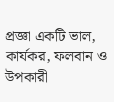প্রজ্ঞা একটি ভাল, কার্যকর, ফলবান ও উপকারী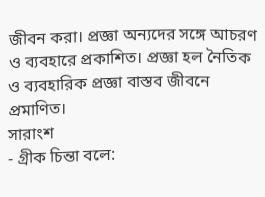জীবন করা। প্রজ্ঞা অন্যদের সঙ্গে আচরণ ও ব্যবহারে প্রকাশিত। প্রজ্ঞা হল নৈতিক ও ব্যবহারিক প্রজ্ঞা বাস্তব জীবনে প্রমাণিত।
সারাংশ
- গ্রীক চিন্তা বলে: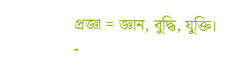প্রজ্ঞা = জ্ঞান, বুদ্ধি, যুক্তি।
-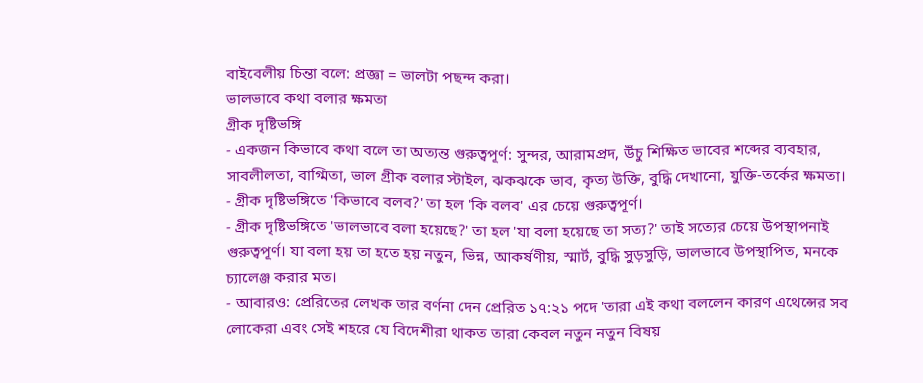বাইবেলীয় চিন্তা বলে: প্রজ্ঞা = ভালটা পছন্দ করা।
ভালভাবে কথা বলার ক্ষমতা
গ্রীক দৃষ্টিভঙ্গি
- একজন কিভাবে কথা বলে তা অত্যন্ত গুরুত্বপূর্ণ: সুন্দর, আরামপ্রদ, উঁচু শিক্ষিত ভাবের শব্দের ব্যবহার, সাবলীলতা, বাগ্মিতা, ভাল গ্রীক বলার স্টাইল, ঝকঝকে ভাব, কৃত্য উক্তি, বুদ্ধি দেখানো, যুক্তি-তর্কের ক্ষমতা।
- গ্রীক দৃষ্টিভঙ্গিতে 'কিভাবে বলব?' তা হল 'কি বলব' এর চেয়ে গুরুত্বপূর্ণ।
- গ্রীক দৃষ্টিভঙ্গিতে 'ভালভাবে বলা হয়েছে?' তা হল 'যা বলা হয়েছে তা সত্য?' তাই সত্যের চেয়ে উপস্থাপনাই গুরুত্বপূর্ণ। যা বলা হয় তা হতে হয় নতুন, ভিন্ন, আকর্ষণীয়, স্মার্ট, বুদ্ধি সুড়সুড়ি, ভালভাবে উপস্থাপিত, মনকে চ্যালেঞ্জ করার মত।
- আবারও: প্রেরিতের লেখক তার বর্ণনা দেন প্রেরিত ১৭:২১ পদে 'তারা এই কথা বললেন কারণ এথেন্সের সব লোকেরা এবং সেই শহরে যে বিদেশীরা থাকত তারা কেবল নতুন নতুন বিষয়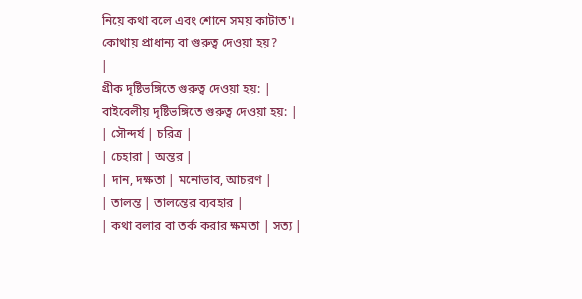নিয়ে কথা বলে এবং শোনে সময় কাটাত'।
কোথায় প্রাধান্য বা গুরুত্ব দেওয়া হয়?
|
গ্রীক দৃষ্টিভঙ্গিতে গুরুত্ব দেওয়া হয়: |
বাইবেলীয় দৃষ্টিভঙ্গিতে গুরুত্ব দেওয়া হয়: |
| সৌন্দর্য | চরিত্র |
| চেহারা | অন্তর |
| দান, দক্ষতা | মনোভাব, আচরণ |
| তালন্ত | তালন্তের ব্যবহার |
| কথা বলার বা তর্ক করার ক্ষমতা | সত্য |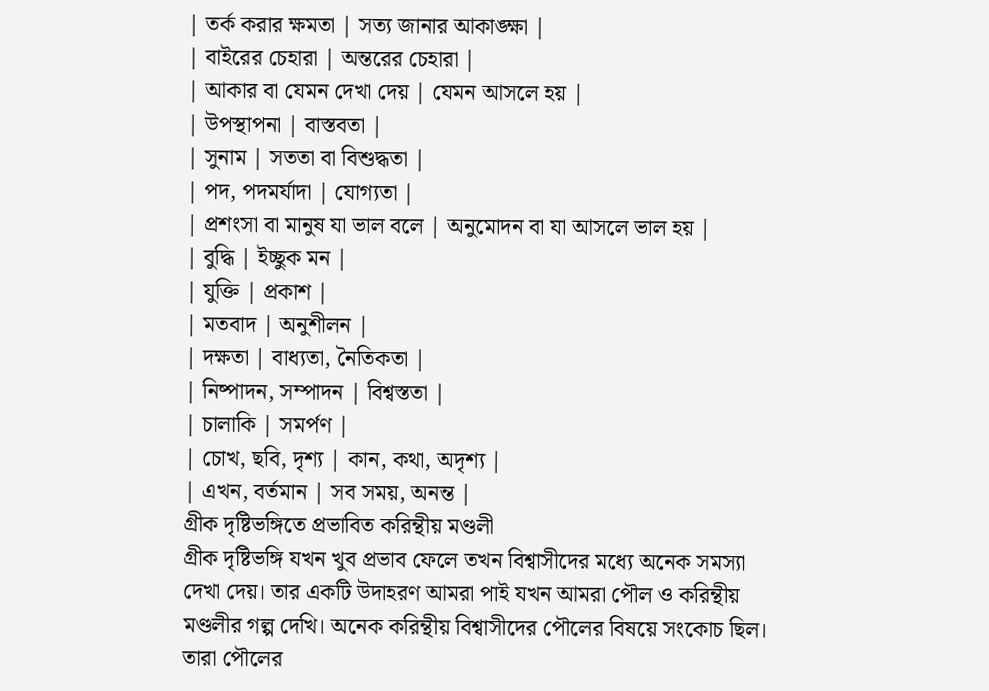| তর্ক করার ক্ষমতা | সত্য জানার আকাঙ্ক্ষা |
| বাইরের চেহারা | অন্তরের চেহারা |
| আকার বা যেমন দেখা দেয় | যেমন আসলে হয় |
| উপস্থাপনা | বাস্তবতা |
| সুনাম | সততা বা বিশুদ্ধতা |
| পদ, পদমর্যাদা | যোগ্যতা |
| প্রশংসা বা মানুষ যা ভাল বলে | অনুমোদন বা যা আসলে ভাল হয় |
| বুদ্ধি | ইচ্ছুক মন |
| যুক্তি | প্রকাশ |
| মতবাদ | অনুশীলন |
| দক্ষতা | বাধ্যতা, নৈতিকতা |
| নিষ্পাদন, সম্পাদন | বিশ্বস্ততা |
| চালাকি | সমর্পণ |
| চোখ, ছবি, দৃশ্য | কান, কথা, অদৃশ্য |
| এখন, বর্তমান | সব সময়, অনন্ত |
গ্রীক দৃষ্টিভঙ্গিতে প্রভাবিত করিন্থীয় মণ্ডলী
গ্রীক দৃষ্টিভঙ্গি যখন খুব প্রভাব ফেলে তখন বিশ্বাসীদের মধ্যে অনেক সমস্যা দেখা দেয়। তার একটি উদাহরণ আমরা পাই যখন আমরা পৌল ও করিন্থীয় মণ্ডলীর গল্প দেখি। অনেক করিন্থীয় বিশ্বাসীদের পৌলের বিষয়ে সংকোচ ছিল। তারা পৌলের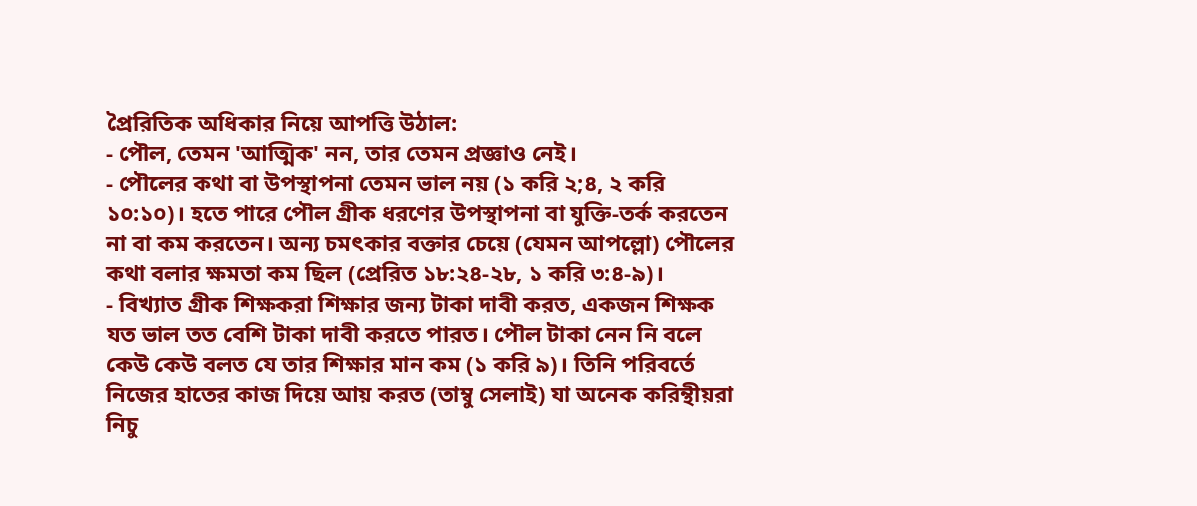প্রৈরিতিক অধিকার নিয়ে আপত্তি উঠাল:
- পৌল, তেমন 'আত্মিক' নন, তার তেমন প্রজ্ঞাও নেই।
- পৌলের কথা বা উপস্থাপনা তেমন ভাল নয় (১ করি ২;৪, ২ করি ১০:১০)। হতে পারে পৌল গ্রীক ধরণের উপস্থাপনা বা যুক্তি-তর্ক করতেন না বা কম করতেন। অন্য চমৎকার বক্তার চেয়ে (যেমন আপল্লো) পৌলের কথা বলার ক্ষমতা কম ছিল (প্রেরিত ১৮:২৪-২৮, ১ করি ৩:৪-৯)।
- বিখ্যাত গ্রীক শিক্ষকরা শিক্ষার জন্য টাকা দাবী করত, একজন শিক্ষক যত ভাল তত বেশি টাকা দাবী করতে পারত। পৌল টাকা নেন নি বলে কেউ কেউ বলত যে তার শিক্ষার মান কম (১ করি ৯)। তিনি পরিবর্তে নিজের হাতের কাজ দিয়ে আয় করত (তাম্বু সেলাই) যা অনেক করিন্থীয়রা নিচু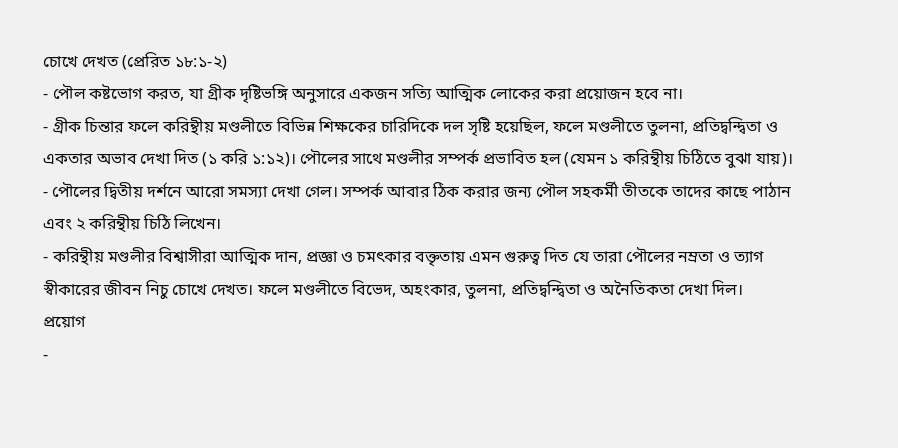চোখে দেখত (প্রেরিত ১৮:১-২)
- পৌল কষ্টভোগ করত, যা গ্রীক দৃষ্টিভঙ্গি অনুসারে একজন সত্যি আত্মিক লোকের করা প্রয়োজন হবে না।
- গ্রীক চিন্তার ফলে করিন্থীয় মণ্ডলীতে বিভিন্ন শিক্ষকের চারিদিকে দল সৃষ্টি হয়েছিল, ফলে মণ্ডলীতে তুলনা, প্রতিদ্বন্দ্বিতা ও একতার অভাব দেখা দিত (১ করি ১:১২)। পৌলের সাথে মণ্ডলীর সম্পর্ক প্রভাবিত হল (যেমন ১ করিন্থীয় চিঠিতে বুঝা যায়)।
- পৌলের দ্বিতীয় দর্শনে আরো সমস্যা দেখা গেল। সম্পর্ক আবার ঠিক করার জন্য পৌল সহকর্মী তীতকে তাদের কাছে পাঠান এবং ২ করিন্থীয় চিঠি লিখেন।
- করিন্থীয় মণ্ডলীর বিশ্বাসীরা আত্মিক দান, প্রজ্ঞা ও চমৎকার বক্তৃতায় এমন গুরুত্ব দিত যে তারা পৌলের নম্রতা ও ত্যাগ স্বীকারের জীবন নিচু চোখে দেখত। ফলে মণ্ডলীতে বিভেদ, অহংকার, তুলনা, প্রতিদ্বন্দ্বিতা ও অনৈতিকতা দেখা দিল।
প্রয়োগ
-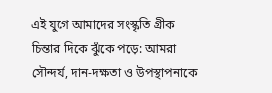এই যুগে আমাদের সংস্কৃতি গ্রীক চিন্তার দিকে ঝুঁকে পড়ে: আমরা সৌন্দর্য, দান-দক্ষতা ও উপস্থাপনাকে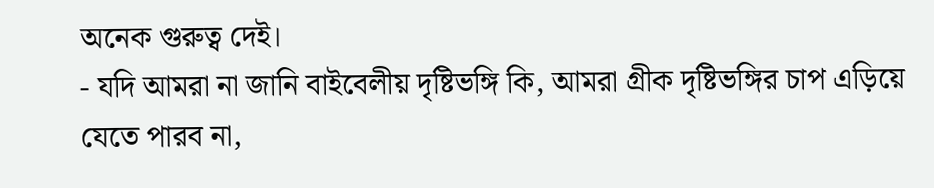অনেক গুরুত্ব দেই।
- যদি আমরা না জানি বাইবেলীয় দৃষ্টিভঙ্গি কি, আমরা গ্রীক দৃষ্টিভঙ্গির চাপ এড়িয়ে যেতে পারব না,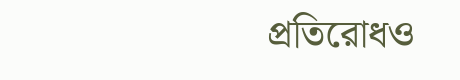প্রতিরোধও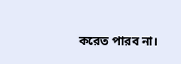করেত পারব না।